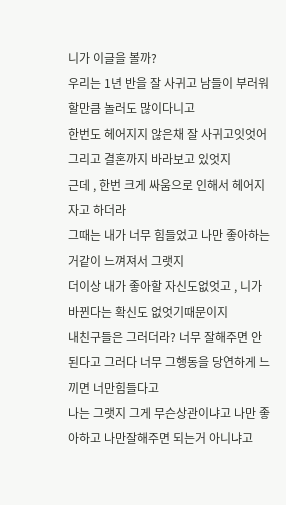니가 이글을 볼까?
우리는 1년 반을 잘 사귀고 남들이 부러워할만큼 놀러도 많이다니고
한번도 헤어지지 않은채 잘 사귀고잇엇어 그리고 결혼까지 바라보고 있엇지
근데 , 한번 크게 싸움으로 인해서 헤어지자고 하더라
그때는 내가 너무 힘들었고 나만 좋아하는거같이 느껴져서 그랫지
더이상 내가 좋아할 자신도없엇고 , 니가 바뀐다는 확신도 없엇기때문이지
내친구들은 그러더라? 너무 잘해주면 안된다고 그러다 너무 그행동을 당연하게 느끼면 너만힘들다고
나는 그랫지 그게 무슨상관이냐고 나만 좋아하고 나만잘해주면 되는거 아니냐고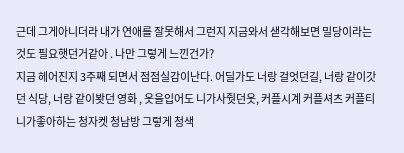근데 그게아니더라 내가 연애를 잘못해서 그런지 지금와서 샏각해보면 밀당이라는것도 필요햇던거같아 . 나만 그렇게 느낀건가?
지금 헤어진지 3주째 되면서 점점실감이난다. 어딜가도 너랑 걸엇던길, 너랑 같이갓던 식당, 너랑 같이봣던 영화 , 옷을입어도 니가사줫던옷, 커플시계 커플셔츠 커플티
니가좋아하는 청자켓 청남방 그렇게 청색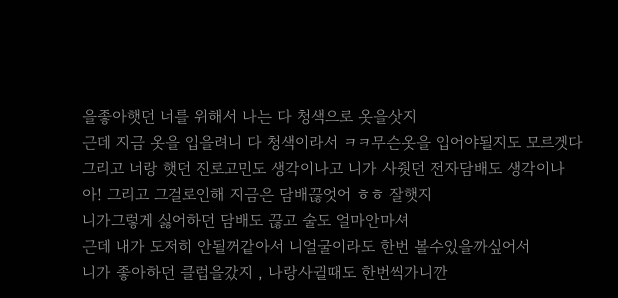을좋아햇던 너를 위해서 나는 다 청색으로 옷을삿지
근데 지금 옷을 입을려니 다 청색이라서 ㅋㅋ무슨옷을 입어야될지도 모르겟다
그리고 너랑 햇던 진로고민도 생각이나고 니가 사줫던 전자담배도 생각이나
아! 그리고 그걸로인해 지금은 담배끊엇어 ㅎㅎ 잘햇지
니가그렇게 싫어하던 담배도 끊고 술도 얼마안마셔
근데 내가 도저히 안될꺼같아서 니얼굴이라도 한번 볼수있을까싶어서
니가 좋아하던 클럽을갔지 , 나랑사귈때도 한번씩가니깐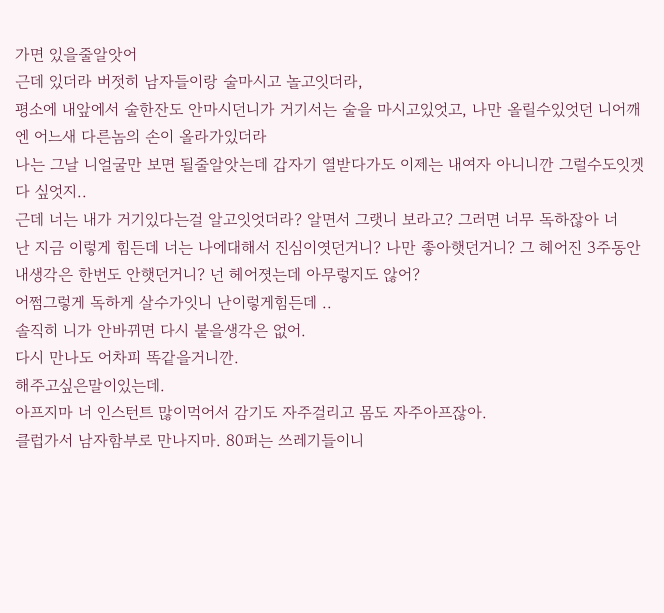가면 있을줄알앗어
근데 있더라 버젓히 남자들이랑 술마시고 놀고잇더라,
평소에 내앞에서 술한잔도 안마시던니가 거기서는 술을 마시고있엇고, 나만 올릴수있엇던 니어깨엔 어느새 다른놈의 손이 올라가있더라
나는 그날 니얼굴만 보면 될줄알앗는데 갑자기 열받다가도 이제는 내여자 아니니깐 그럴수도잇겟다 싶엇지..
근데 너는 내가 거기있다는걸 알고잇엇더라? 알면서 그랫니 보라고? 그러면 너무 독하잖아 너
난 지금 이렇게 힘든데 너는 나에대해서 진심이엿던거니? 나만 좋아햇던거니? 그 헤어진 3주동안 내생각은 한번도 안햇던거니? 넌 헤어졋는데 아무렇지도 않어?
어쩜그렇게 독하게 살수가잇니 난이렇게힘든데 ..
솔직히 니가 안바뀌면 다시 붙을생각은 없어.
다시 만나도 어차피 똑같을거니깐.
해주고싶은말이있는데.
아프지마 너 인스턴트 많이먹어서 감기도 자주걸리고 몸도 자주아프잖아.
클럽가서 남자함부로 만나지마. 80퍼는 쓰레기들이니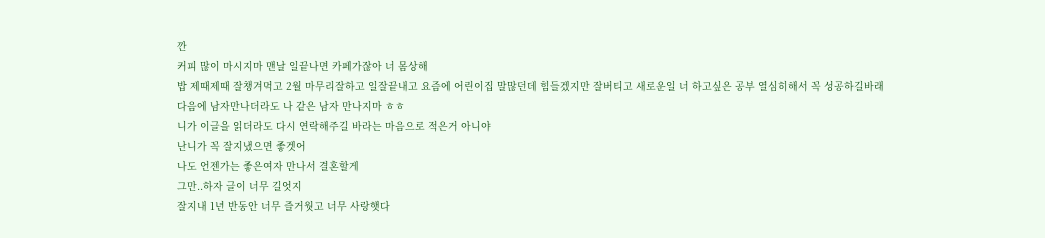깐
커피 많이 마시지마 맨날 일끝나면 카페가잖아 너 몸상해
밥 제때제때 잘챙겨먹고 2월 마무리잘하고 일잘끝내고 요즘에 어린이집 말많던데 힘들겠지만 잘버티고 새로운일 너 하고싶은 공부 열심히해서 꼭 성공하길바래
다음에 남자만나더라도 나 같은 남자 만나지마 ㅎㅎ
니가 이글을 읽더라도 다시 연락해주길 바라는 마음으로 적은거 아니야
난니가 꼭 잘지냈으면 좋겟어
나도 언젠가는 좋은여자 만나서 결혼할게
그만..하자 글이 너무 길엇지
잘지내 1년 반동안 너무 즐거웟고 너무 사랑햇다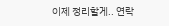이제 정리할게.. 연락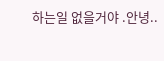하는일 없을거야 .안녕..